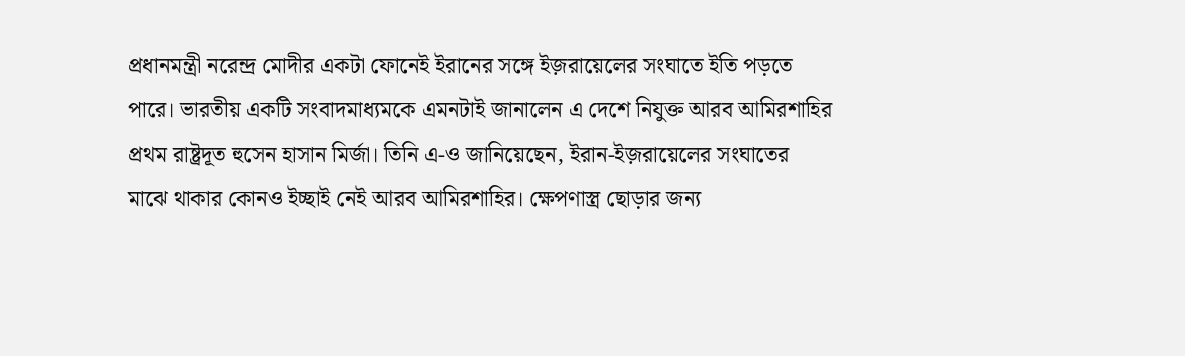প্রধানমন্ত্রী নরেন্দ্র মোদীর একটা ফোনেই ইরানের সঙ্গে ইজ়রায়েলের সংঘাতে ইতি পড়তে পারে। ভারতীয় একটি সংবাদমাধ্যমকে এমনটাই জানালেন এ দেশে নিযুক্ত আরব আমিরশাহির প্রথম রাষ্ট্রদূত হুসেন হাসান মির্জা। তিনি এ-ও জানিয়েছেন, ইরান-ইজ়রায়েলের সংঘাতের মাঝে থাকার কোনও ইচ্ছাই নেই আরব আমিরশাহির। ক্ষেপণাস্ত্র ছোড়ার জন্য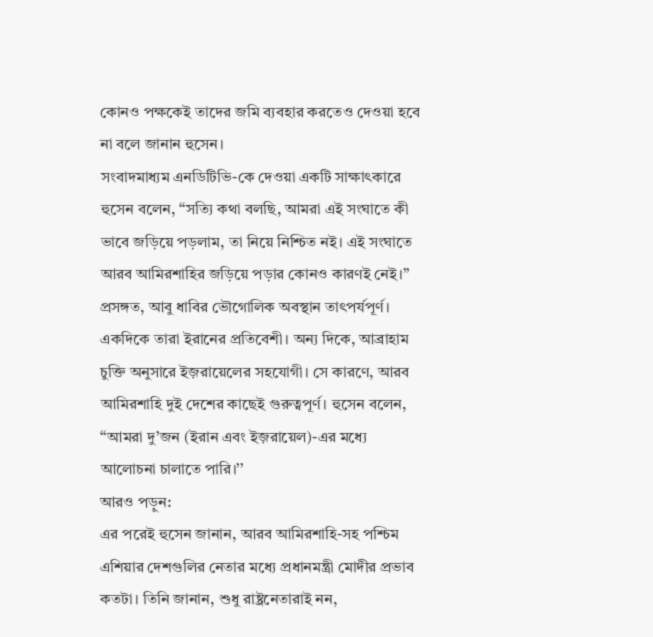কোনও পক্ষকেই তাদের জমি ব্যবহার করতেও দেওয়া হবে না বলে জানান হুসেন।
সংবাদমাধ্যম এনডিটিভি-কে দেওয়া একটি সাক্ষাৎকারে হুসেন বলেন, ‘‘সত্যি কথা বলছি, আমরা এই সংঘাতে কী ভাবে জড়িয়ে পড়লাম, তা নিয়ে নিশ্চিত নই। এই সংঘাতে আরব আমিরশাহির জড়িয়ে পড়ার কোনও কারণই নেই।’’
প্রসঙ্গত, আবু ধাবির ভৌগোলিক অবস্থান তাৎপর্যপূর্ণ। একদিকে তারা ইরানের প্রতিবেশী। অন্য দিকে, আব্রাহাম চুক্তি অনুসারে ইজ়রায়েলের সহযোগী। সে কারণে, আরব আমিরশাহি দুই দেশের কাছেই গুরুত্বপূর্ণ। হুসেন বলেন, ‘‘আমরা দু’জন (ইরান এবং ইজ়রায়েল)-এর মধ্যে আলোচনা চালাতে পারি।’’
আরও পড়ুন:
এর পরেই হুসেন জানান, আরব আমিরশাহি-সহ পশ্চিম এশিয়ার দেশগুলির নেতার মধ্যে প্রধানমন্ত্রী মোদীর প্রভাব কতটা। তিনি জানান, শুধু রাষ্ট্রনেতারাই নন,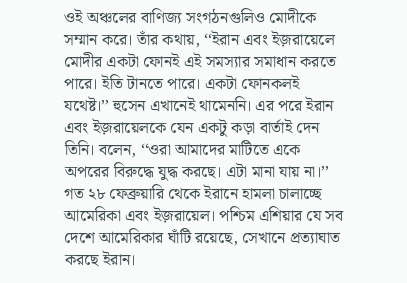ওই অঞ্চলের বাণিজ্য সংগঠনগুলিও মোদীকে সম্মান করে। তাঁর কথায়, ‘‘ইরান এবং ইজ়রায়েলে মোদীর একটা ফোনই এই সমস্যার সমাধান করতে পারে। ইতি টানতে পারে। একটা ফোনকলই যথেষ্ট।’’ হুসেন এখানেই থামেননি। এর পরে ইরান এবং ইজ়রায়েলকে যেন একটু কড়া বার্তাই দেন তিনি। বলেন, ‘‘ওরা আমাদের মাটিতে একে অপরের বিরুদ্ধে যুদ্ধ করছে। এটা মানা যায় না।’’
গত ২৮ ফেব্রুয়ারি থেকে ইরানে হামলা চালাচ্ছে আমেরিকা এবং ইজ়রায়েল। পশ্চিম এশিয়ার যে সব দেশে আমেরিকার ঘাঁটি রয়েছে, সেখানে প্রত্যাঘাত করছে ইরান।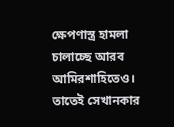ক্ষেপণাস্ত্র হামলা চালাচ্ছে আরব আমিরশাহিতেও। তাতেই সেখানকার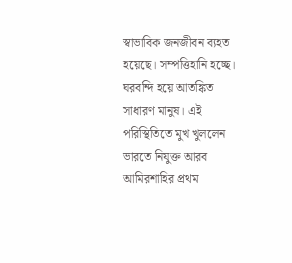স্বাভাবিক জনজীবন ব্যহত হয়েছে। সম্পত্তিহানি হচ্ছে। ঘরবন্দি হয়ে আতঙ্কিত সাধারণ মানুষ। এই পরিস্থিতিতে মুখ খুললেন ভারতে নিযুক্ত আরব আমিরশাহির প্রথম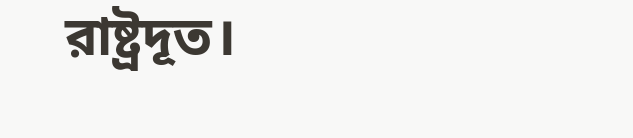রাষ্ট্রদূত।